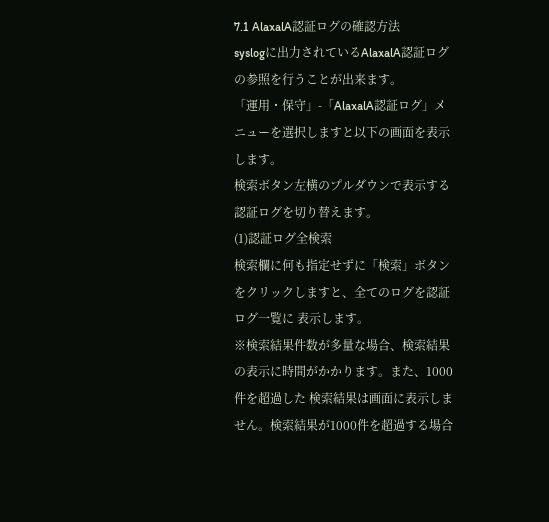7.1 AlaxalA認証ログの確認方法
syslogに出力されているAlaxalA認証ログの参照を行うことが出来ます。
「運用・保守」-「AlaxalA認証ログ」メニューを選択しますと以下の画面を表示します。
検索ボタン左横のプルダウンで表示する認証ログを切り替えます。
(1)認証ログ全検索
検索欄に何も指定せずに「検索」ボタンをクリックしますと、全てのログを認証ログ一覧に 表示します。
※検索結果件数が多量な場合、検索結果の表示に時間がかかります。また、1000件を超過した 検索結果は画面に表示しません。検索結果が1000件を超過する場合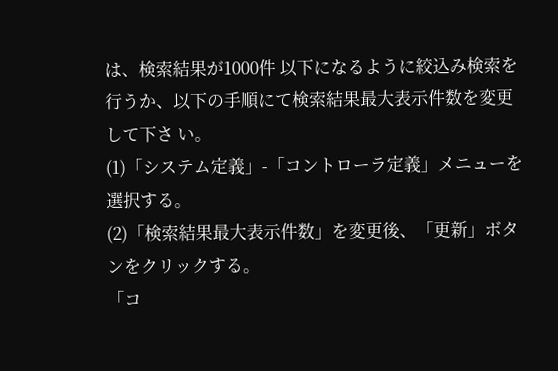は、検索結果が1000件 以下になるように絞込み検索を行うか、以下の手順にて検索結果最大表示件数を変更して下さ い。
(1)「システム定義」-「コントローラ定義」メニューを選択する。
(2)「検索結果最大表示件数」を変更後、「更新」ボタンをクリックする。
「コ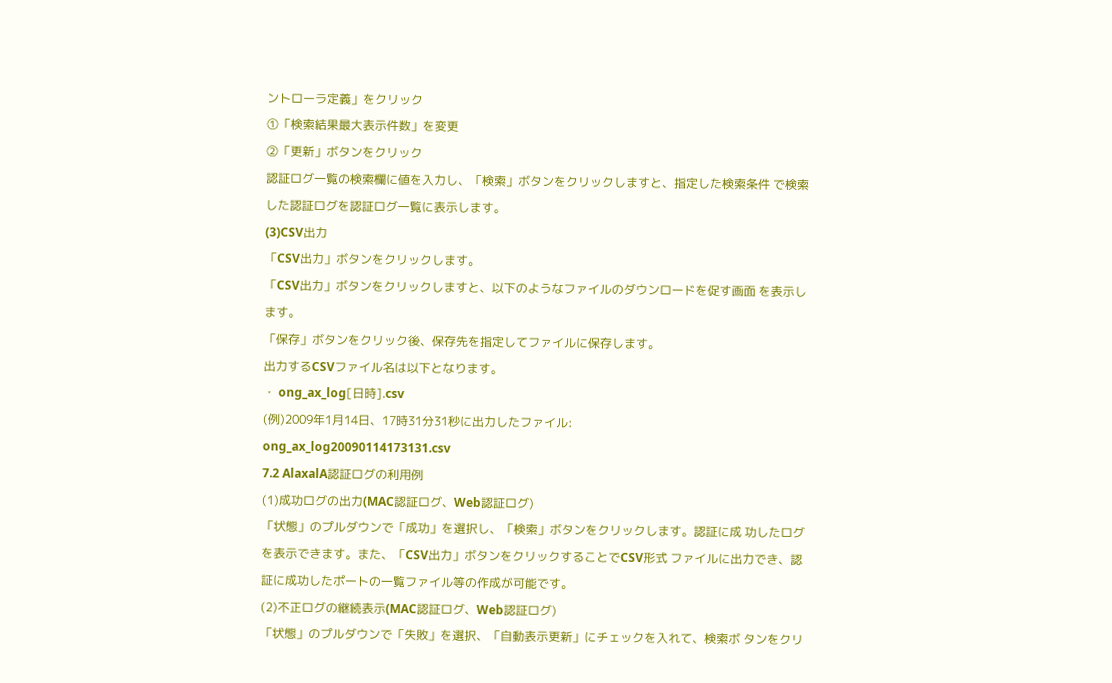ントローラ定義」をクリック
①「検索結果最大表示件数」を変更
②「更新」ボタンをクリック
認証ログ一覧の検索欄に値を入力し、「検索」ボタンをクリックしますと、指定した検索条件 で検索した認証ログを認証ログ一覧に表示します。
(3)CSV出力
「CSV出力」ボタンをクリックします。
「CSV出力」ボタンをクリックしますと、以下のようなファイルのダウンロードを促す画面 を表示します。
「保存」ボタンをクリック後、保存先を指定してファイルに保存します。
出力するCSVファイル名は以下となります。
・ ong_ax_log[日時].csv
(例)2009年1月14日、17時31分31秒に出力したファイル:
ong_ax_log20090114173131.csv
7.2 AlaxalA認証ログの利用例
(1)成功ログの出力(MAC認証ログ、Web認証ログ)
「状態」のプルダウンで「成功」を選択し、「検索」ボタンをクリックします。認証に成 功したログを表示できます。また、「CSV出力」ボタンをクリックすることでCSV形式 ファイルに出力でき、認証に成功したポートの一覧ファイル等の作成が可能です。
(2)不正ログの継続表示(MAC認証ログ、Web認証ログ)
「状態」のプルダウンで「失敗」を選択、「自動表示更新」にチェックを入れて、検索ボ タンをクリ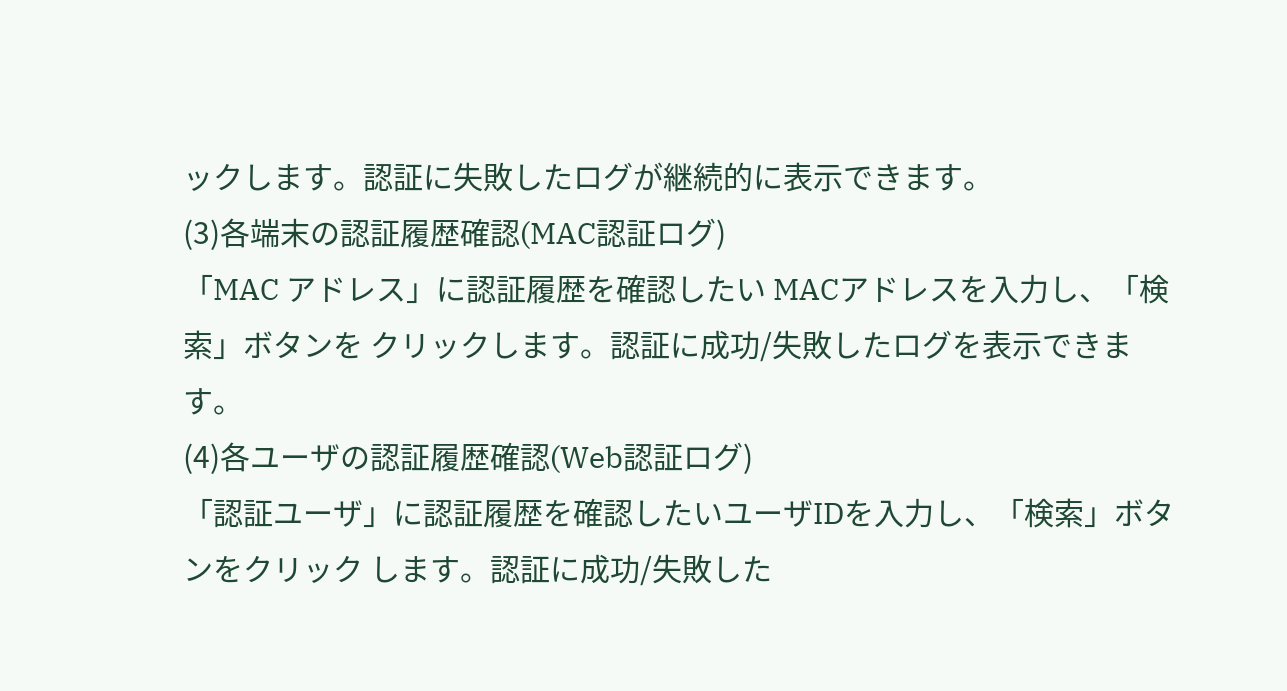ックします。認証に失敗したログが継続的に表示できます。
(3)各端末の認証履歴確認(MAC認証ログ)
「MAC アドレス」に認証履歴を確認したい MACアドレスを入力し、「検索」ボタンを クリックします。認証に成功/失敗したログを表示できます。
(4)各ユーザの認証履歴確認(Web認証ログ)
「認証ユーザ」に認証履歴を確認したいユーザIDを入力し、「検索」ボタンをクリック します。認証に成功/失敗した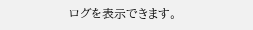ログを表示できます。